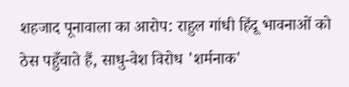शहजाद पूनावाला का आरोप: राहुल गांधी हिंदू भावनाओं को ठेस पहुँचाते हैं, साधु-वेश विरोध 'शर्मनाक'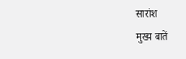सारांश
मुख्य बातें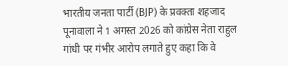भारतीय जनता पार्टी (BJP) के प्रवक्ता शहजाद पूनावाला ने 1 अगस्त 2026 को कांग्रेस नेता राहुल गांधी पर गंभीर आरोप लगाते हुए कहा कि वे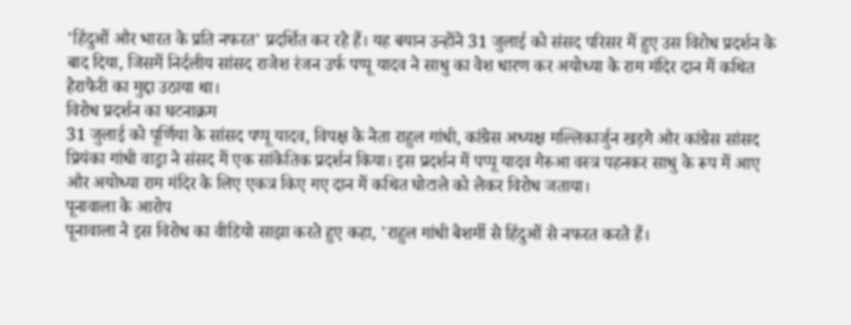'हिंदुओं और भारत के प्रति नफरत' प्रदर्शित कर रहे हैं। यह बयान उन्होंने 31 जुलाई को संसद परिसर में हुए उस विरोध प्रदर्शन के बाद दिया, जिसमें निर्दलीय सांसद राजेश रंजन उर्फ पप्पू यादव ने साधु का वेश धारण कर अयोध्या के राम मंदिर दान में कथित हेराफेरी का मुद्दा उठाया था।
विरोध प्रदर्शन का घटनाक्रम
31 जुलाई को पूर्णिया के सांसद पप्पू यादव, विपक्ष के नेता राहुल गांधी, कांग्रेस अध्यक्ष मल्लिकार्जुन खड़गे और कांग्रेस सांसद प्रियंका गांधी वाड्रा ने संसद में एक सांकेतिक प्रदर्शन किया। इस प्रदर्शन में पप्पू यादव गेरुआ वस्त्र पहनकर साधु के रूप में आए और अयोध्या राम मंदिर के लिए एकत्र किए गए दान में कथित घोटाले को लेकर विरोध जताया।
पूनावाला के आरोप
पूनावाला ने इस विरोध का वीडियो साझा करते हुए कहा, 'राहुल गांधी बेशर्मी से हिंदुओं से नफरत करते हैं।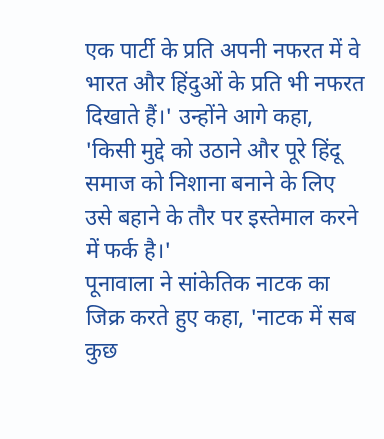एक पार्टी के प्रति अपनी नफरत में वे भारत और हिंदुओं के प्रति भी नफरत दिखाते हैं।' उन्होंने आगे कहा, 'किसी मुद्दे को उठाने और पूरे हिंदू समाज को निशाना बनाने के लिए उसे बहाने के तौर पर इस्तेमाल करने में फर्क है।'
पूनावाला ने सांकेतिक नाटक का जिक्र करते हुए कहा, 'नाटक में सब कुछ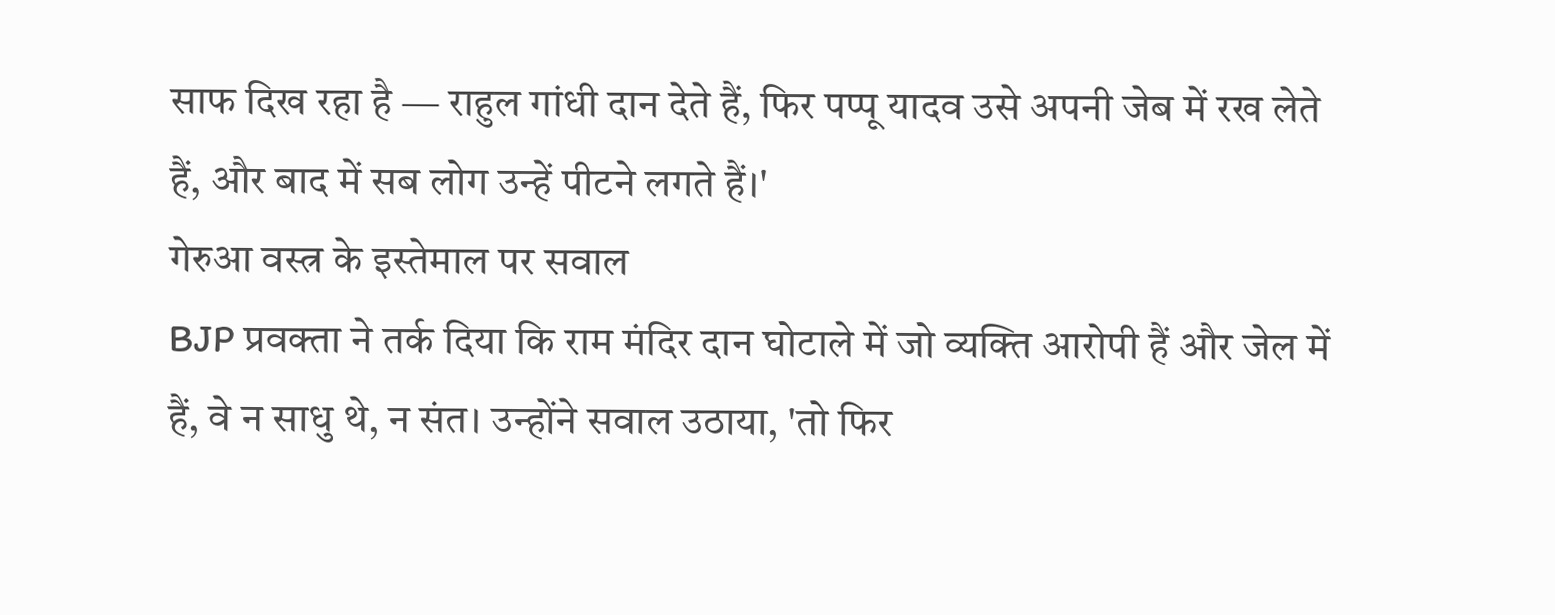साफ दिख रहा है — राहुल गांधी दान देते हैं, फिर पप्पू यादव उसे अपनी जेब में रख लेते हैं, और बाद में सब लोग उन्हें पीटने लगते हैं।'
गेरुआ वस्त्र के इस्तेमाल पर सवाल
BJP प्रवक्ता ने तर्क दिया कि राम मंदिर दान घोटाले में जो व्यक्ति आरोपी हैं और जेल में हैं, वे न साधु थे, न संत। उन्होंने सवाल उठाया, 'तो फिर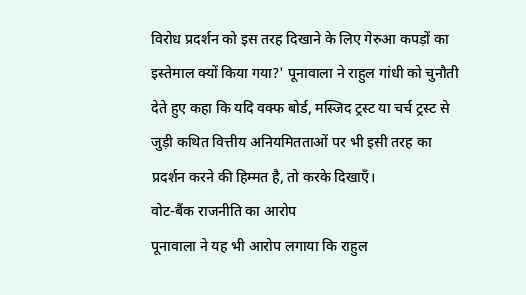विरोध प्रदर्शन को इस तरह दिखाने के लिए गेरुआ कपड़ों का इस्तेमाल क्यों किया गया?' पूनावाला ने राहुल गांधी को चुनौती देते हुए कहा कि यदि वक्फ बोर्ड, मस्जिद ट्रस्ट या चर्च ट्रस्ट से जुड़ी कथित वित्तीय अनियमितताओं पर भी इसी तरह का प्रदर्शन करने की हिम्मत है, तो करके दिखाएँ।
वोट-बैंक राजनीति का आरोप
पूनावाला ने यह भी आरोप लगाया कि राहुल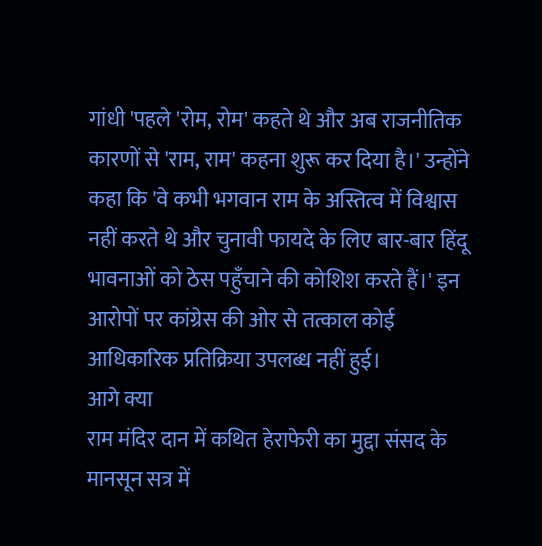गांधी 'पहले 'रोम, रोम' कहते थे और अब राजनीतिक कारणों से 'राम, राम' कहना शुरू कर दिया है।' उन्होंने कहा कि 'वे कभी भगवान राम के अस्तित्व में विश्वास नहीं करते थे और चुनावी फायदे के लिए बार-बार हिंदू भावनाओं को ठेस पहुँचाने की कोशिश करते हैं।' इन आरोपों पर कांग्रेस की ओर से तत्काल कोई आधिकारिक प्रतिक्रिया उपलब्ध नहीं हुई।
आगे क्या
राम मंदिर दान में कथित हेराफेरी का मुद्दा संसद के मानसून सत्र में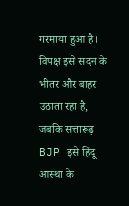गरमाया हुआ है। विपक्ष इसे सदन के भीतर और बाहर उठाता रहा है, जबकि सत्तारूढ़ BJP इसे हिंदू आस्था के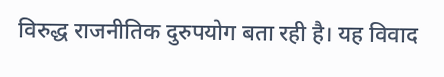विरुद्ध राजनीतिक दुरुपयोग बता रही है। यह विवाद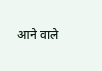आने वाले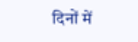दिनों में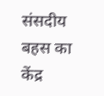संसदीय बहस का केंद्र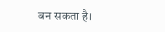बन सकता है।